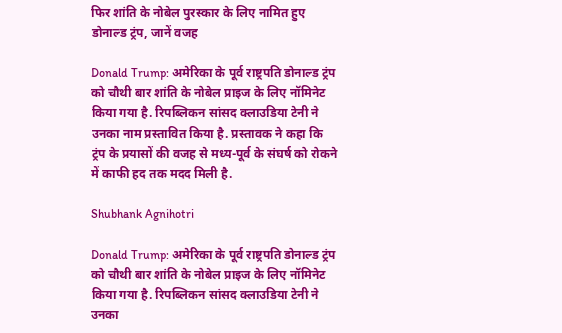फिर शांति के नोबेल पुरस्कार के लिए नामित हुए डोनाल्ड ट्रंप, जानें वजह

Donald Trump: अमेरिका के पूर्व राष्ट्रपति डोनाल्ड ट्रंप को चौथी बार शांति के नोबेल प्राइज के लिए नॉमिनेट किया गया है. रिपब्लिकन सांसद क्लाउडिया टेनी ने उनका नाम प्रस्तावित किया है. प्रस्तावक ने कहा कि ट्रंप के प्रयासों की वजह से मध्य-पूर्व के संघर्ष को रोकने में काफी हद तक मदद मिली है.

Shubhank Agnihotri

Donald Trump: अमेरिका के पूर्व राष्ट्रपति डोनाल्ड ट्रंप को चौथी बार शांति के नोबेल प्राइज के लिए नॉमिनेट किया गया है. रिपब्लिकन सांसद क्लाउडिया टेनी ने उनका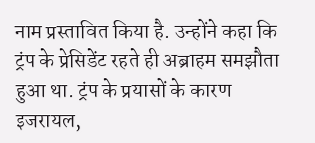नाम प्रस्तावित किया है. उन्होंने कहा कि ट्रंप के प्रेसिडेंट रहते ही अब्राहम समझौता हुआ था. ट्रंप के प्रयासों के कारण इजरायल,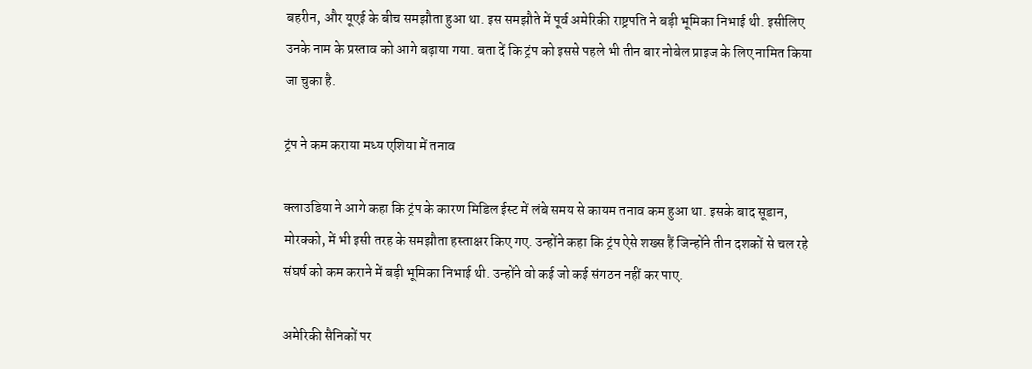बहरीन, और यूएई के बीच समझौता हुआ था. इस समझौते में पूर्व अमेरिकी राष्ट्रपति ने बड़ी भूमिका निभाई थी. इसीलिए उनके नाम के प्रस्ताव को आगे बढ़ाया गया. बता दें कि ट्रंप को इससे पहले भी तीन बार नोबेल प्राइज के लिए नामित किया जा चुका है.

ट्रंप ने कम कराया मध्य एशिया में तनाव

क्लाउडिया ने आगे कहा कि ट्रंप के कारण मिडिल ईस्ट में लंबे समय से कायम तनाव कम हुआ था. इसके बाद सूडान, मोरक्को, में भी इसी तरह के समझौता हस्ताक्षर किए गए. उन्होंने कहा कि ट्रंप ऐसे शख्स हैं जिन्होंने तीन दशकों से चल रहे संघर्ष को कम कराने में बड़ी भूमिका निभाई थी. उन्होंने वो कई जो कई संगठन नहीं कर पाए.

अमेरिकी सैनिकों पर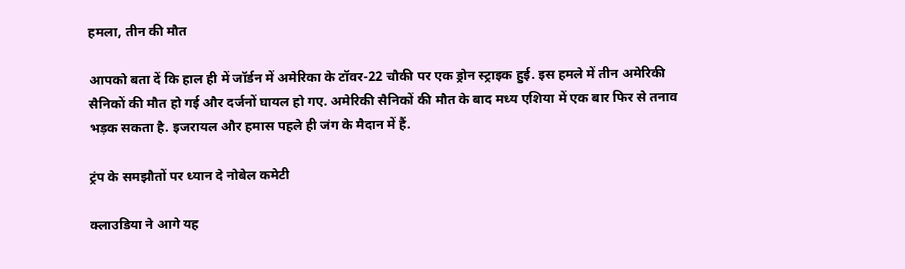हमला, तीन की मौत

आपको बता दें कि हाल ही में जॉर्डन में अमेरिका के टॉवर-22 चौकी पर एक ड्रोन स्ट्राइक हुई. इस हमले में तीन अमेरिकी सैनिकों की मौत हो गई और दर्जनों घायल हो गए. अमेरिकी सैनिकों की मौत के बाद मध्य एशिया में एक बार फिर से तनाव भड़क सकता है. इजरायल और हमास पहले ही जंग के मैदान में हैं.

ट्रंप के समझौतों पर ध्यान दे नोबेल कमेटी

क्लाउडिया ने आगे यह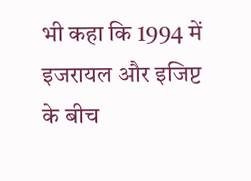भी कहा कि 1994 में इजरायल और इजिप्ट के बीच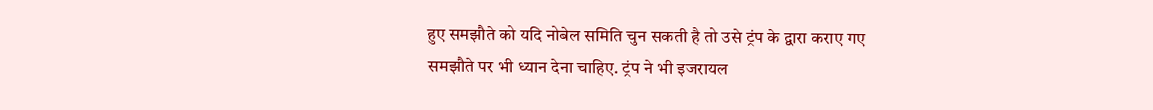हुए समझौते को यदि नोबेल समिति चुन सकती है तो उसे ट्रंप के द्वारा कराए गए समझौते पर भी ध्यान देना चाहिए. ट्रंप ने भी इजरायल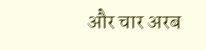और चार अरब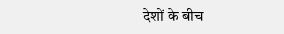देशों के बीच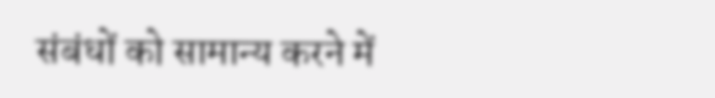संबंधों को सामान्य करने में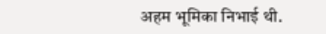अहम भूमिका निभाई थी.